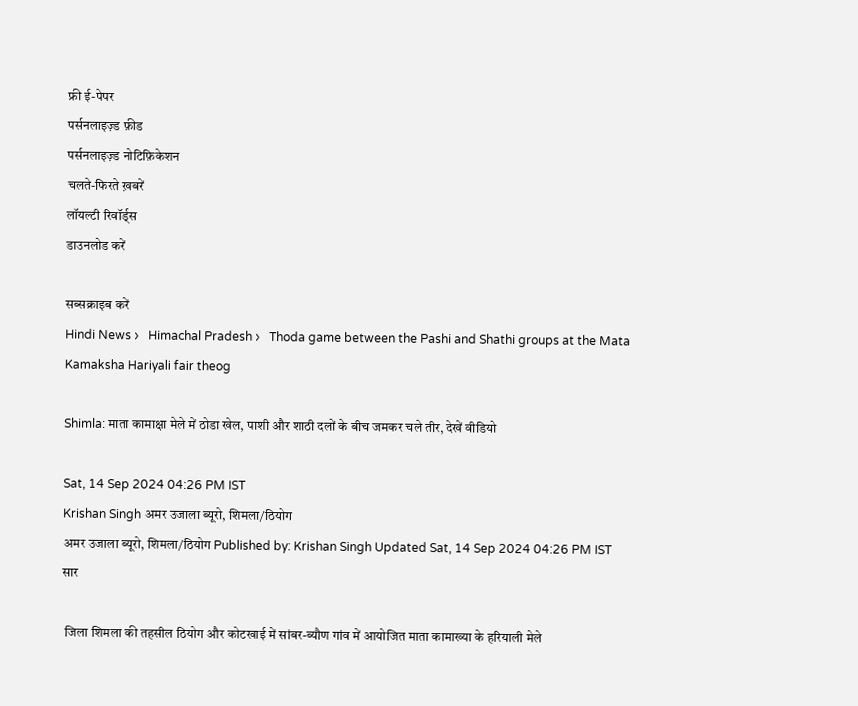फ्री ई-पेपर
पर्सनलाइज़्ड फ़ीड
पर्सनलाइज़्ड नोटिफ़िकेशन
चलते-फिरते ख़बरें
लॉयल्टी रिवॉर्ड्स
डाउनलोड करें

सब्सक्राइब करें
Hindi News ›   Himachal Pradesh ›   Thoda game between the Pashi and Shathi groups at the Mata Kamaksha Hariyali fair theog

Shimla: माता कामाक्षा मेले में ठोडा खेल, पाशी और शाठी दलों के बीच जमकर चले तीर, देखें वीडियो

Sat, 14 Sep 2024 04:26 PM IST
Krishan Singh अमर उजाला ब्यूरो, शिमला/ठियोग
अमर उजाला ब्यूरो, शिमला/ठियोग Published by: Krishan Singh Updated Sat, 14 Sep 2024 04:26 PM IST
सार

 जिला शिमला की तहसील ठियोग और कोटखाई में सांबर-ब्यौण गांव में आयोजित माता कामाख्या के हरियाली मेले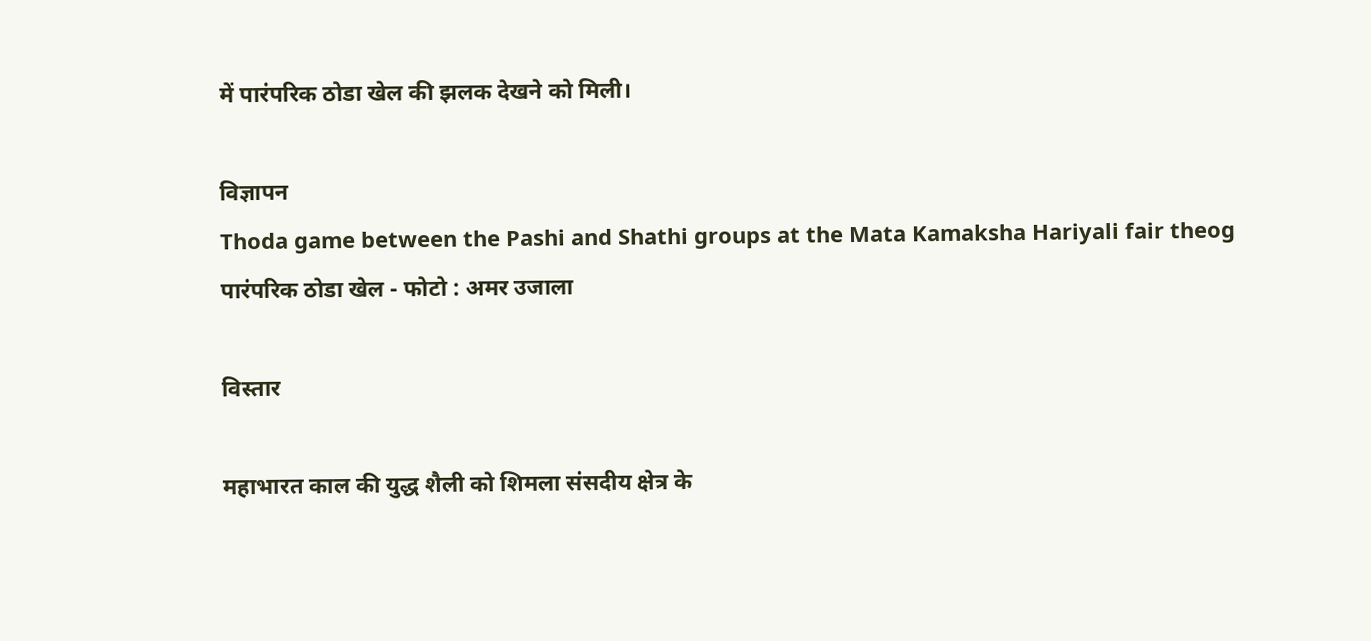में पारंपरिक ठोडा खेल की झलक देखने को मिली।

विज्ञापन
Thoda game between the Pashi and Shathi groups at the Mata Kamaksha Hariyali fair theog
पारंपरिक ठोडा खेल - फोटो : अमर उजाला

विस्तार

महाभारत काल की युद्ध शैली को शिमला संसदीय क्षेत्र के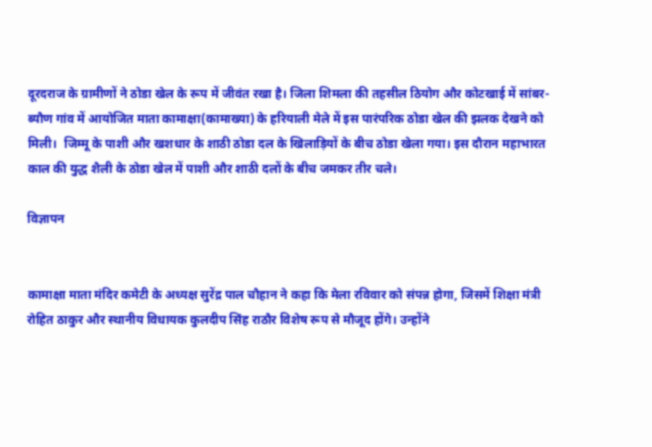दूरदराज के ग्रामीणों ने ठोडा खेल के रूप में जीवंत रखा है। जिला शिमला की तहसील ठियोग और कोटखाई में सांबर-ब्यौण गांव में आयोजित माता कामाक्षा(कामाख्या) के हरियाली मेले में इस पारंपरिक ठोडा खेल की झलक देखने को मिली।  जिम्मू के पाशी और खशधार के शाठी ठोडा दल के खिलाड़ियों के बीच ठोडा खेला गया। इस दौरान महाभारत काल की युद्ध शैली के ठोडा खेल में पाशी और शाठी दलों के बीच जमकर तीर चले।

विज्ञापन


कामाक्षा माता मंदिर कमेटी के अध्यक्ष सुरेंद्र पाल चौहान ने कहा कि मेला रविवार को संपन्न होगा, जिसमें शिक्षा मंत्री रोहित ठाकुर और स्थानीय विधायक कुलदीप सिंह राठौर विशेष रूप से मौजूद होंगे। उन्होंने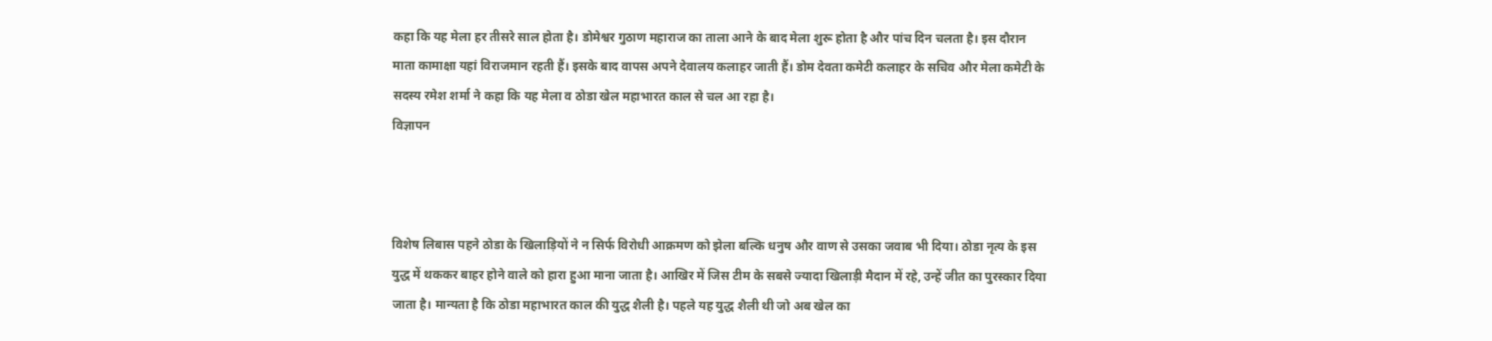कहा कि यह मेला हर तीसरे साल होता है। डोमेश्वर गुठाण महाराज का ताला आने के बाद मेला शुरू होता है और पांच दिन चलता है। इस दौरान माता कामाक्षा यहां विराजमान रहती हैं। इसके बाद वापस अपने देवालय कलाहर जाती हैं। डोम देवता कमेटी कलाहर के सचिव और मेला कमेटी के सदस्य रमेश शर्मा ने कहा कि यह मेला व ठोडा खेल महाभारत काल से चल आ रहा है।
विज्ञापन



विशेष लिबास पहने ठोडा के खिलाड़ियों ने न सिर्फ विरोधी आक्रमण को झेला बल्कि धनुष और वाण से उसका जवाब भी दिया। ठोडा नृत्य के इस युद्ध में थककर बाहर होने वाले को हारा हुआ माना जाता है। आखिर में जिस टीम के सबसे ज्यादा खिलाड़ी मैदान में रहे, उन्हें जीत का पुरस्कार दिया जाता है। मान्यता है कि ठोडा महाभारत काल की युद्ध शैली है। पहले यह युद्ध शैली थी जो अब खेल का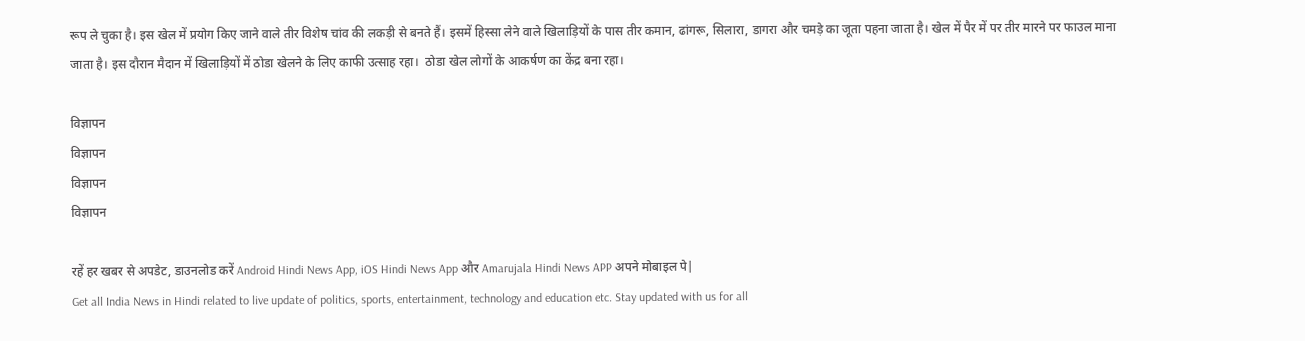रूप ले चुका है। इस खेल में प्रयोग किए जाने वाले तीर विशेष चांव की लकड़ी से बनते हैं। इसमें हिस्सा लेने वाले खिलाड़ियों के पास तीर कमान, ढांगरू, सिलारा, डागरा और चमड़े का जूता पहना जाता है। खेल में पैर में पर तीर मारने पर फाउल माना जाता है। इस दौरान मैदान में खिलाड़ियों में ठोडा खेलने के लिए काफी उत्साह रहा।  ठोडा खेल लोगों के आकर्षण का केंद्र बना रहा।

विज्ञापन
विज्ञापन
विज्ञापन
विज्ञापन

रहें हर खबर से अपडेट, डाउनलोड करें Android Hindi News App, iOS Hindi News App और Amarujala Hindi News APP अपने मोबाइल पे|
Get all India News in Hindi related to live update of politics, sports, entertainment, technology and education etc. Stay updated with us for all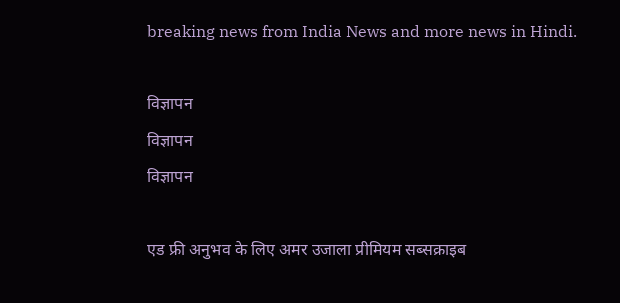breaking news from India News and more news in Hindi.

विज्ञापन
विज्ञापन
विज्ञापन

एड फ्री अनुभव के लिए अमर उजाला प्रीमियम सब्सक्राइब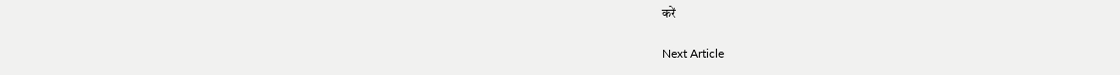करें

Next Article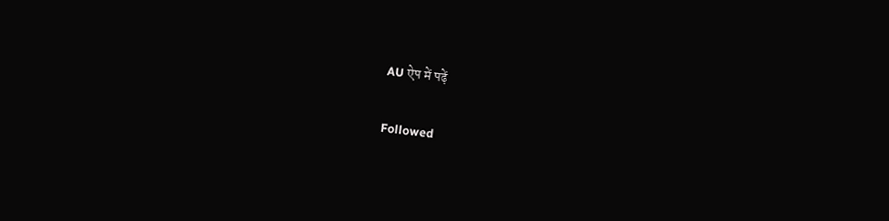AU ऐप में पढ़ें

Followed